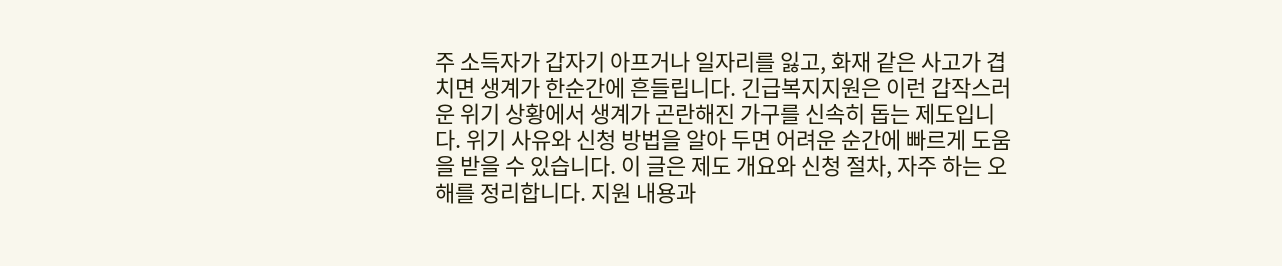주 소득자가 갑자기 아프거나 일자리를 잃고, 화재 같은 사고가 겹치면 생계가 한순간에 흔들립니다. 긴급복지지원은 이런 갑작스러운 위기 상황에서 생계가 곤란해진 가구를 신속히 돕는 제도입니다. 위기 사유와 신청 방법을 알아 두면 어려운 순간에 빠르게 도움을 받을 수 있습니다. 이 글은 제도 개요와 신청 절차, 자주 하는 오해를 정리합니다. 지원 내용과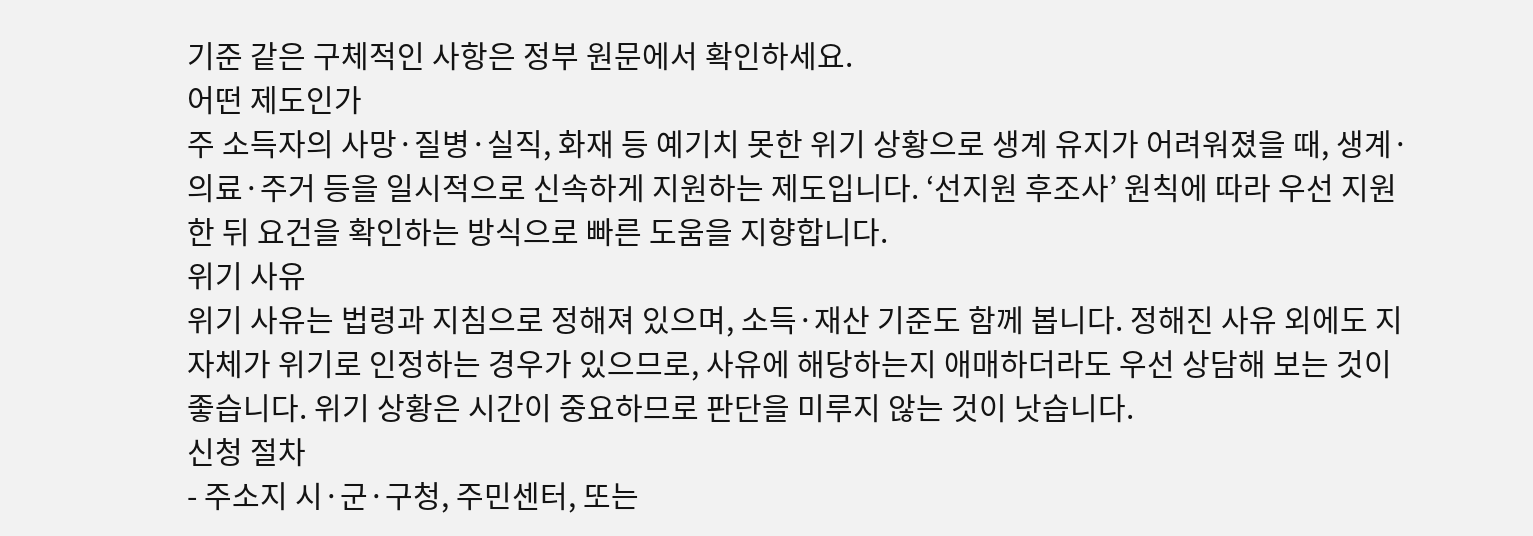기준 같은 구체적인 사항은 정부 원문에서 확인하세요.
어떤 제도인가
주 소득자의 사망·질병·실직, 화재 등 예기치 못한 위기 상황으로 생계 유지가 어려워졌을 때, 생계·의료·주거 등을 일시적으로 신속하게 지원하는 제도입니다. ‘선지원 후조사’ 원칙에 따라 우선 지원한 뒤 요건을 확인하는 방식으로 빠른 도움을 지향합니다.
위기 사유
위기 사유는 법령과 지침으로 정해져 있으며, 소득·재산 기준도 함께 봅니다. 정해진 사유 외에도 지자체가 위기로 인정하는 경우가 있으므로, 사유에 해당하는지 애매하더라도 우선 상담해 보는 것이 좋습니다. 위기 상황은 시간이 중요하므로 판단을 미루지 않는 것이 낫습니다.
신청 절차
- 주소지 시·군·구청, 주민센터, 또는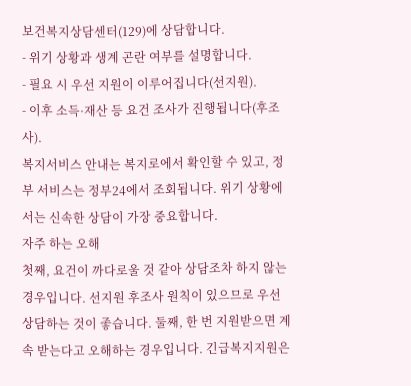보건복지상담센터(129)에 상담합니다.
- 위기 상황과 생계 곤란 여부를 설명합니다.
- 필요 시 우선 지원이 이루어집니다(선지원).
- 이후 소득·재산 등 요건 조사가 진행됩니다(후조사).
복지서비스 안내는 복지로에서 확인할 수 있고, 정부 서비스는 정부24에서 조회됩니다. 위기 상황에서는 신속한 상담이 가장 중요합니다.
자주 하는 오해
첫째, 요건이 까다로울 것 같아 상담조차 하지 않는 경우입니다. 선지원 후조사 원칙이 있으므로 우선 상담하는 것이 좋습니다. 둘째, 한 번 지원받으면 계속 받는다고 오해하는 경우입니다. 긴급복지지원은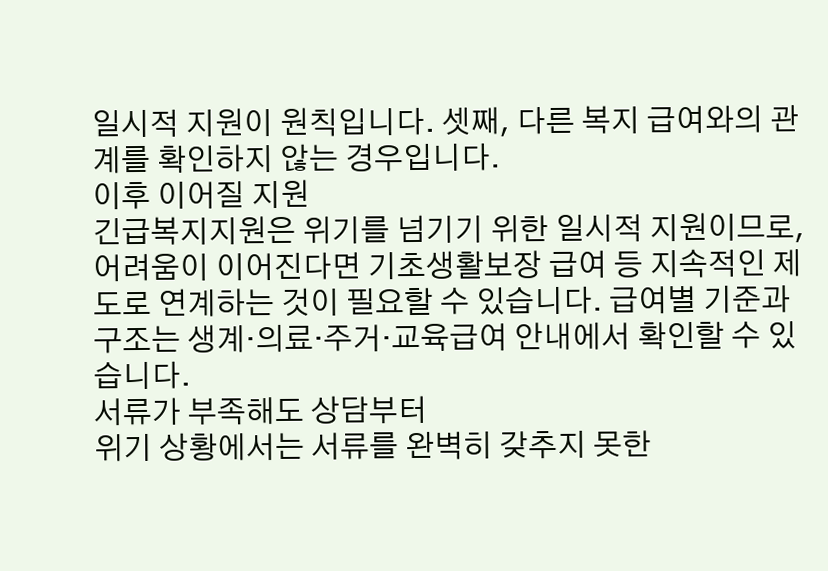일시적 지원이 원칙입니다. 셋째, 다른 복지 급여와의 관계를 확인하지 않는 경우입니다.
이후 이어질 지원
긴급복지지원은 위기를 넘기기 위한 일시적 지원이므로, 어려움이 이어진다면 기초생활보장 급여 등 지속적인 제도로 연계하는 것이 필요할 수 있습니다. 급여별 기준과 구조는 생계·의료·주거·교육급여 안내에서 확인할 수 있습니다.
서류가 부족해도 상담부터
위기 상황에서는 서류를 완벽히 갖추지 못한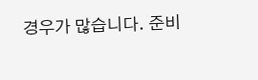경우가 많습니다. 준비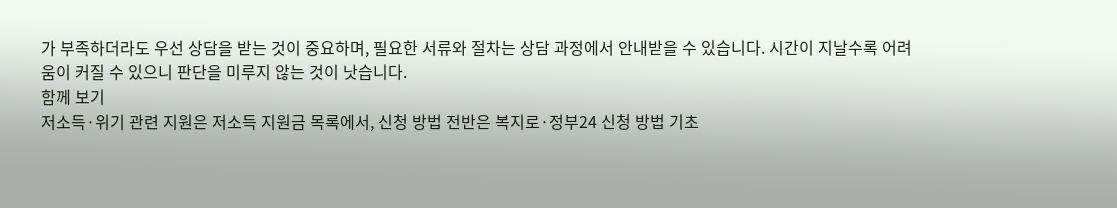가 부족하더라도 우선 상담을 받는 것이 중요하며, 필요한 서류와 절차는 상담 과정에서 안내받을 수 있습니다. 시간이 지날수록 어려움이 커질 수 있으니 판단을 미루지 않는 것이 낫습니다.
함께 보기
저소득·위기 관련 지원은 저소득 지원금 목록에서, 신청 방법 전반은 복지로·정부24 신청 방법 기초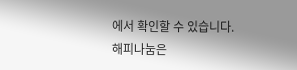에서 확인할 수 있습니다.
해피나눔은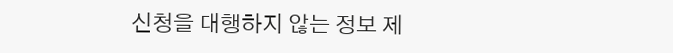신청을 대행하지 않는 정보 제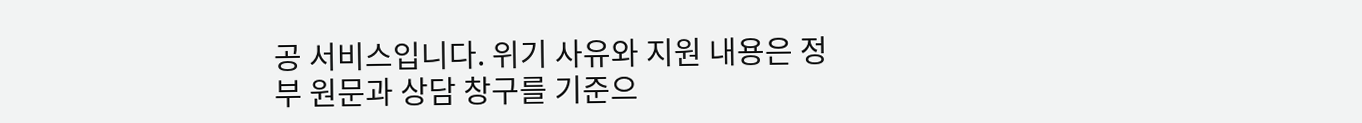공 서비스입니다. 위기 사유와 지원 내용은 정부 원문과 상담 창구를 기준으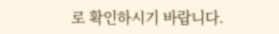로 확인하시기 바랍니다.